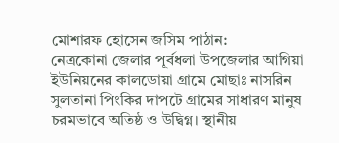মোশারফ হোসেন জসিম পাঠান:
নেত্রকোনা জেলার পূর্বধলা উপজেলার আগিয়া ইউনিয়নের কালডোয়া গ্রামে মোছাঃ নাসরিন সুলতানা পিংকির দাপটে গ্রামের সাধারণ মানুষ চরমভাবে অতিষ্ঠ ও উদ্বিগ্ন। স্থানীয়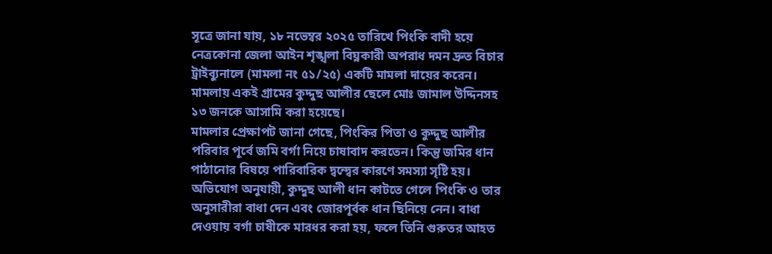সূত্রে জানা যায়, ১৮ নভেম্বর ২০২৫ তারিখে পিংকি বাদী হয়ে নেত্রকোনা জেলা আইন শৃঙ্খলা বিঘ্নকারী অপরাধ দমন দ্রুত বিচার ট্রাইব্যুনালে (মামলা নং ৫১/২৫) একটি মামলা দায়ের করেন। মামলায় একই গ্রামের কুদ্দুছ আলীর ছেলে মোঃ জামাল উদ্দিনসহ ১৩ জনকে আসামি করা হয়েছে।
মামলার প্রেক্ষাপট জানা গেছে, পিংকির পিতা ও কুদ্দুছ আলীর পরিবার পূর্বে জমি বর্গা নিয়ে চাষাবাদ করতেন। কিন্তু জমির ধান পাঠানোর বিষয়ে পারিবারিক দ্বন্দ্বের কারণে সমস্যা সৃষ্টি হয়। অভিযোগ অনুযায়ী, কুদ্দুছ আলী ধান কাটতে গেলে পিংকি ও তার অনুসারীরা বাধা দেন এবং জোরপূর্বক ধান ছিনিয়ে নেন। বাধা দেওয়ায় বর্গা চাষীকে মারধর করা হয়, ফলে তিনি গুরুতর আহত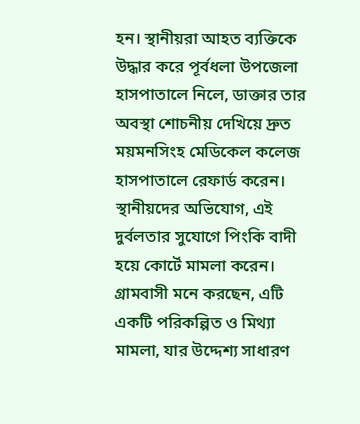হন। স্থানীয়রা আহত ব্যক্তিকে উদ্ধার করে পূর্বধলা উপজেলা হাসপাতালে নিলে, ডাক্তার তার অবস্থা শোচনীয় দেখিয়ে দ্রুত ময়মনসিংহ মেডিকেল কলেজ হাসপাতালে রেফার্ড করেন।
স্থানীয়দের অভিযোগ, এই দুর্বলতার সুযোগে পিংকি বাদী হয়ে কোর্টে মামলা করেন। গ্রামবাসী মনে করছেন, এটি একটি পরিকল্পিত ও মিথ্যা মামলা, যার উদ্দেশ্য সাধারণ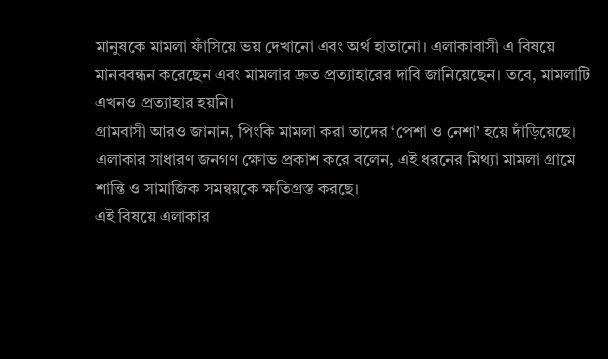মানুষকে মামলা ফাঁসিয়ে ভয় দেখানো এবং অর্থ হাতানো। এলাকাবাসী এ বিষয়ে মানববন্ধন করেছেন এবং মামলার দ্রুত প্রত্যাহারের দাবি জানিয়েছেন। তবে, মামলাটি এখনও প্রত্যাহার হয়নি।
গ্রামবাসী আরও জানান, পিংকি মামলা করা তাদের ‘পেশা ও নেশা’ হয়ে দাঁড়িয়েছে। এলাকার সাধারণ জনগণ ক্ষোভ প্রকাশ করে বলেন, এই ধরনের মিথ্যা মামলা গ্রামে শান্তি ও সামাজিক সমন্বয়কে ক্ষতিগ্রস্ত করছে।
এই বিষয়ে এলাকার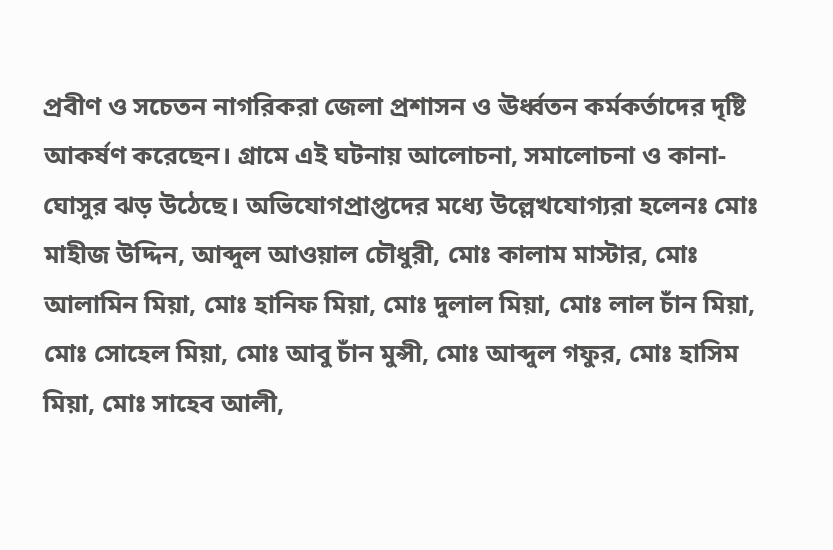প্রবীণ ও সচেতন নাগরিকরা জেলা প্রশাসন ও ঊর্ধ্বতন কর্মকর্তাদের দৃষ্টি আকর্ষণ করেছেন। গ্রামে এই ঘটনায় আলোচনা, সমালোচনা ও কানা-ঘোসুর ঝড় উঠেছে। অভিযোগপ্রাপ্তদের মধ্যে উল্লেখযোগ্যরা হলেনঃ মোঃ মাহীজ উদ্দিন, আব্দুল আওয়াল চৌধুরী, মোঃ কালাম মাস্টার, মোঃ আলামিন মিয়া, মোঃ হানিফ মিয়া, মোঃ দুলাল মিয়া, মোঃ লাল চাঁন মিয়া, মোঃ সোহেল মিয়া, মোঃ আবু চাঁন মুন্সী, মোঃ আব্দুল গফুর, মোঃ হাসিম মিয়া, মোঃ সাহেব আলী,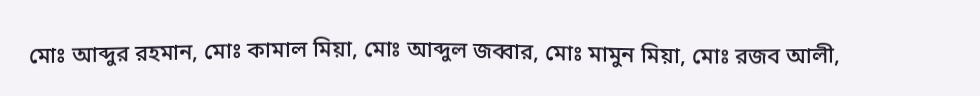মোঃ আব্দুর রহমান, মোঃ কামাল মিয়া, মোঃ আব্দুল জব্বার, মোঃ মামুন মিয়া, মোঃ রজব আলী,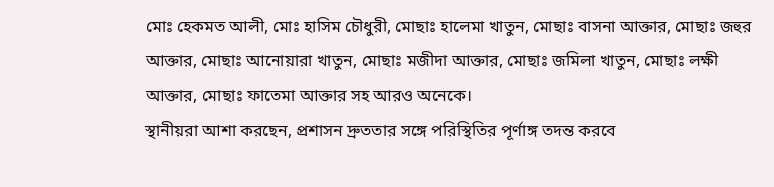মোঃ হেকমত আলী, মোঃ হাসিম চৌধুরী, মোছাঃ হালেমা খাতুন, মোছাঃ বাসনা আক্তার, মোছাঃ জহুর আক্তার, মোছাঃ আনোয়ারা খাতুন, মোছাঃ মজীদা আক্তার, মোছাঃ জমিলা খাতুন, মোছাঃ লক্ষী আক্তার, মোছাঃ ফাতেমা আক্তার সহ আরও অনেকে।
স্থানীয়রা আশা করছেন, প্রশাসন দ্রুততার সঙ্গে পরিস্থিতির পূর্ণাঙ্গ তদন্ত করবে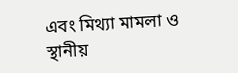এবং মিথ্যা মামলা ও স্থানীয়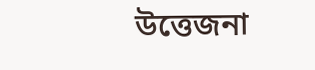উত্তেজনা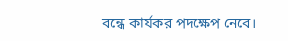বন্ধে কার্যকর পদক্ষেপ নেবে।